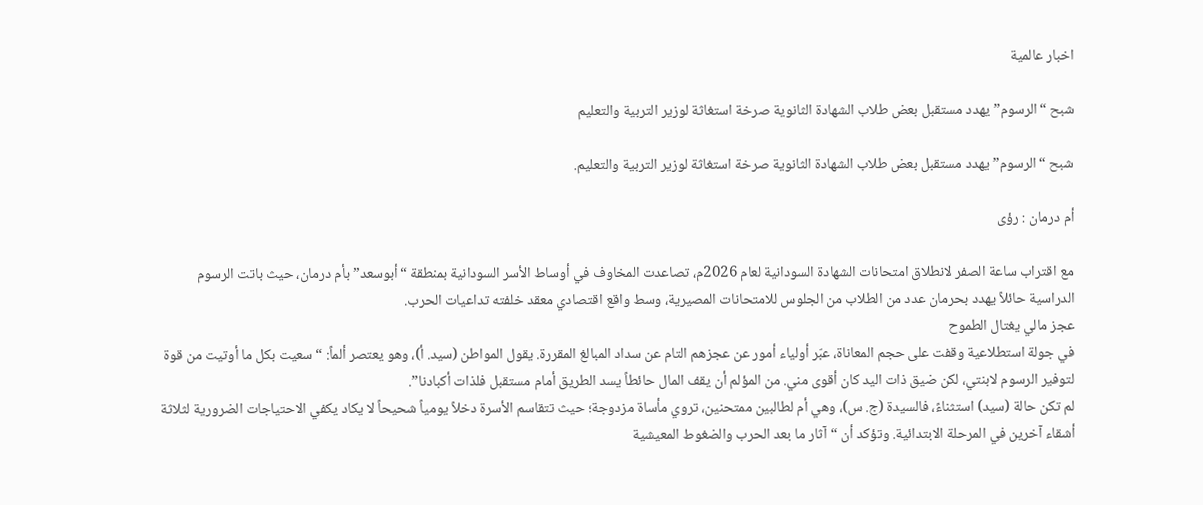اخبار عالمية

شبح “الرسوم” يهدد مستقبل بعض طلاب الشهادة الثانوية صرخة استغاثة لوزير التربية والتعليم

شبح “الرسوم” يهدد مستقبل بعض طلاب الشهادة الثانوية صرخة استغاثة لوزير التربية والتعليم.

أم درمان : رؤى

مع اقتراب ساعة الصفر لانطلاق امتحانات الشهادة السودانية لعام 2026م، تصاعدت المخاوف في أوساط الأسر السودانية بمنطقة “أبوسعد” بأم درمان، حيث باتت الرسوم الدراسية حائلاً يهدد بحرمان عدد من الطلاب من الجلوس للامتحانات المصيرية، وسط واقع اقتصادي معقد خلفته تداعيات الحرب.
عجز مالي يغتال الطموح
في جولة استطلاعية وقفت على حجم المعاناة، عبّر أولياء أمور عن عجزهم التام عن سداد المبالغ المقررة. يقول المواطن (سيد. أ)، وهو يعتصر ألماً: “سعيت بكل ما أوتيت من قوة لتوفير الرسوم لابنتي، لكن ضيق ذات اليد كان أقوى مني. من المؤلم أن يقف المال حائطاً يسد الطريق أمام مستقبل فلذات أكبادنا”.
لم تكن حالة (سيد) استثناءً، فالسيدة (ج. س)، وهي أم لطالبين ممتحنين، تروي مأساة مزدوجة؛ حيث تتقاسم الأسرة دخلاً يومياً شحيحاً لا يكاد يكفي الاحتياجات الضرورية لثلاثة أشقاء آخرين في المرحلة الابتدائية. وتؤكد أن “آثار ما بعد الحرب والضغوط المعيشية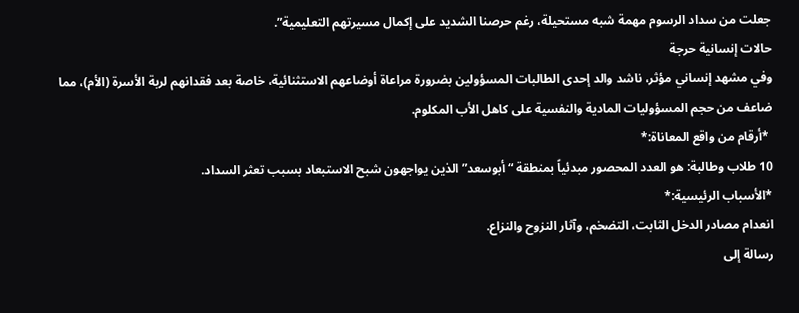جعلت من سداد الرسوم مهمة شبه مستحيلة، رغم حرصنا الشديد على إكمال مسيرتهم التعليمية”.
حالات إنسانية حرجة
وفي مشهد إنساني مؤثر، ناشد والد إحدى الطالبات المسؤولين بضرورة مراعاة أوضاعهم الاستثنائية، خاصة بعد فقدانهم لربة الأسرة (الأم)، مما ضاعف من حجم المسؤوليات المادية والنفسية على كاهل الأب المكلوم.
 *أرقام من واقع المعاناة:*
10 طلاب وطالبة: هو العدد المحصور مبدئياً بمنطقة “أبوسعد” الذين يواجهون شبح الاستبعاد بسبب تعثر السداد.
*الأسباب الرئيسية:*
انعدام مصادر الدخل الثابت، التضخم، وآثار النزوح والنزاع.
رسالة إلى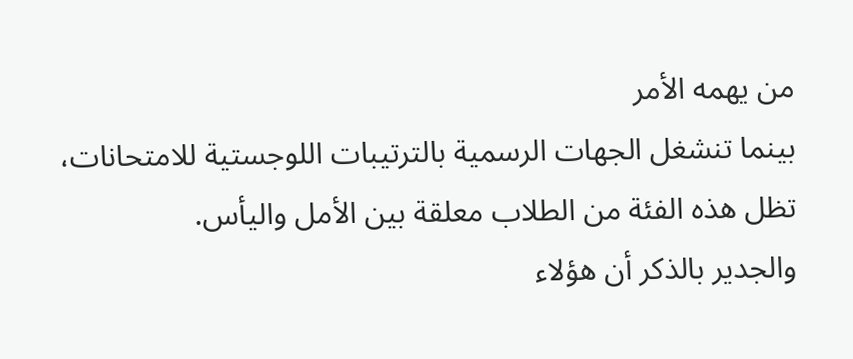من يهمه الأمر
بينما تنشغل الجهات الرسمية بالترتيبات اللوجستية للامتحانات، تظل هذه الفئة من الطلاب معلقة بين الأمل واليأس.
والجدير بالذكر أن هؤلاء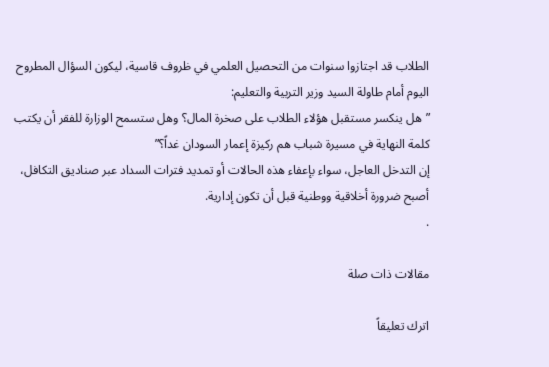الطلاب قد اجتازوا سنوات من التحصيل العلمي في ظروف قاسية، ليكون السؤال المطروح اليوم أمام طاولة السيد وزير التربية والتعليم:
”هل ينكسر مستقبل هؤلاء الطلاب على صخرة المال؟ وهل ستسمح الوزارة للفقر أن يكتب كلمة النهاية في مسيرة شباب هم ركيزة إعمار السودان غداً؟”
إن التدخل العاجل، سواء بإعفاء هذه الحالات أو تمديد فترات السداد عبر صناديق التكافل، أصبح ضرورة أخلاقية ووطنية قبل أن تكون إدارية.
.

مقالات ذات صلة

اترك تعليقاً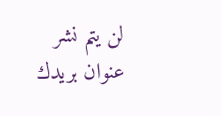لن يتم نشر عنوان بريدك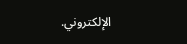الإلكتروني.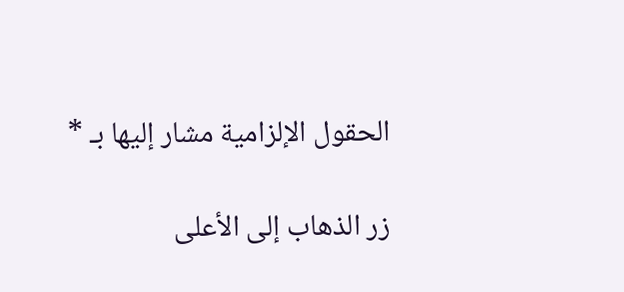الحقول الإلزامية مشار إليها بـ *

زر الذهاب إلى الأعلى